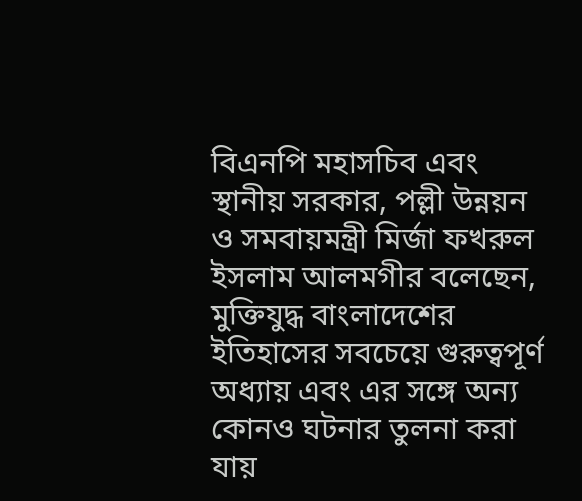বিএনপি মহাসচিব এবং স্থানীয় সরকার, পল্লী উন্নয়ন ও সমবায়মন্ত্রী মির্জা ফখরুল ইসলাম আলমগীর বলেছেন, মুক্তিযুদ্ধ বাংলাদেশের ইতিহাসের সবচেয়ে গুরুত্বপূর্ণ অধ্যায় এবং এর সঙ্গে অন্য কোনও ঘটনার তুলনা করা যায়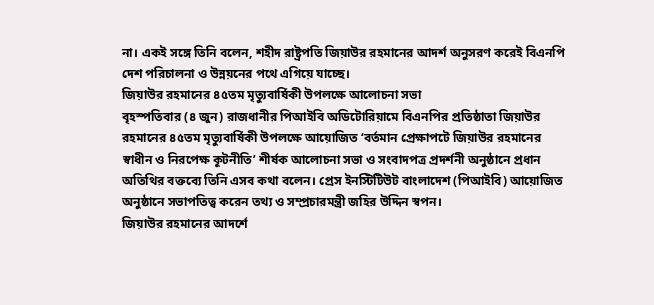না। একই সঙ্গে তিনি বলেন, শহীদ রাষ্ট্রপতি জিয়াউর রহমানের আদর্শ অনুসরণ করেই বিএনপি দেশ পরিচালনা ও উন্নয়নের পথে এগিয়ে যাচ্ছে।
জিয়াউর রহমানের ৪৫তম মৃত্যুবার্ষিকী উপলক্ষে আলোচনা সভা
বৃহস্পতিবার (৪ জুন) রাজধানীর পিআইবি অডিটোরিয়ামে বিএনপির প্রতিষ্ঠাতা জিয়াউর রহমানের ৪৫তম মৃত্যুবার্ষিকী উপলক্ষে আয়োজিত ‘বর্তমান প্রেক্ষাপটে জিয়াউর রহমানের স্বাধীন ও নিরপেক্ষ কূটনীতি’ শীর্ষক আলোচনা সভা ও সংবাদপত্র প্রদর্শনী অনুষ্ঠানে প্রধান অতিথির বক্তব্যে তিনি এসব কথা বলেন। প্রেস ইনস্টিটিউট বাংলাদেশ (পিআইবি) আয়োজিত অনুষ্ঠানে সভাপতিত্ব করেন তথ্য ও সম্প্রচারমন্ত্রী জহির উদ্দিন স্বপন।
জিয়াউর রহমানের আদর্শে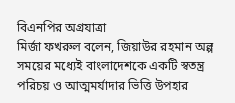বিএনপির অগ্রযাত্রা
মির্জা ফখরুল বলেন, জিয়াউর রহমান অল্প সময়ের মধ্যেই বাংলাদেশকে একটি স্বতন্ত্র পরিচয় ও আত্মমর্যাদার ভিত্তি উপহার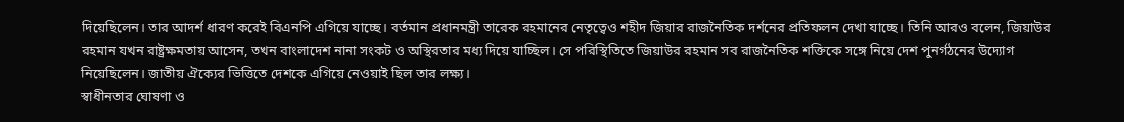দিয়েছিলেন। তার আদর্শ ধারণ করেই বিএনপি এগিয়ে যাচ্ছে। বর্তমান প্রধানমন্ত্রী তারেক রহমানের নেতৃত্বেও শহীদ জিয়ার রাজনৈতিক দর্শনের প্রতিফলন দেখা যাচ্ছে। তিনি আরও বলেন, জিয়াউর রহমান যখন রাষ্ট্রক্ষমতায় আসেন, তখন বাংলাদেশ নানা সংকট ও অস্থিরতার মধ্য দিয়ে যাচ্ছিল। সে পরিস্থিতিতে জিয়াউর রহমান সব রাজনৈতিক শক্তিকে সঙ্গে নিয়ে দেশ পুনর্গঠনের উদ্যোগ নিয়েছিলেন। জাতীয় ঐক্যের ভিত্তিতে দেশকে এগিয়ে নেওয়াই ছিল তার লক্ষ্য।
স্বাধীনতার ঘোষণা ও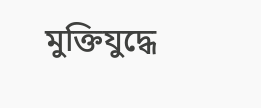মুক্তিযুদ্ধে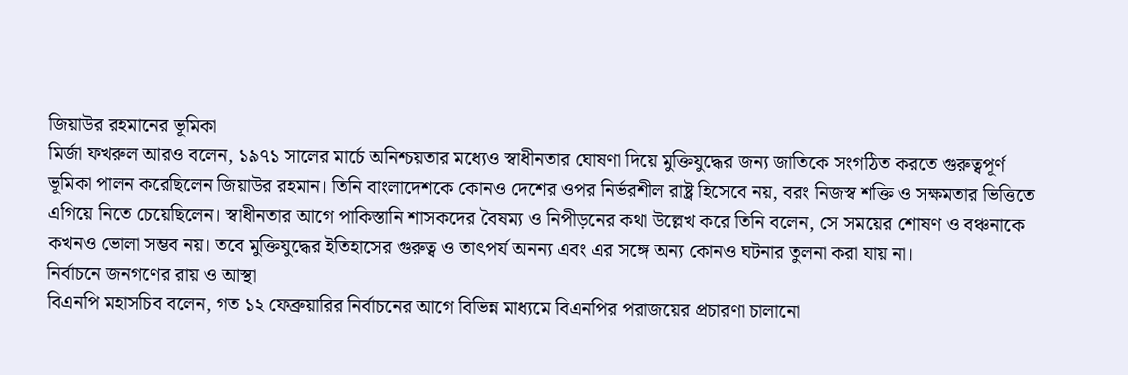জিয়াউর রহমানের ভূমিকা
মির্জা ফখরুল আরও বলেন, ১৯৭১ সালের মার্চে অনিশ্চয়তার মধ্যেও স্বাধীনতার ঘোষণা দিয়ে মুক্তিযুদ্ধের জন্য জাতিকে সংগঠিত করতে গুরুত্বপূর্ণ ভূমিকা পালন করেছিলেন জিয়াউর রহমান। তিনি বাংলাদেশকে কোনও দেশের ওপর নির্ভরশীল রাষ্ট্র হিসেবে নয়, বরং নিজস্ব শক্তি ও সক্ষমতার ভিত্তিতে এগিয়ে নিতে চেয়েছিলেন। স্বাধীনতার আগে পাকিস্তানি শাসকদের বৈষম্য ও নিপীড়নের কথা উল্লেখ করে তিনি বলেন, সে সময়ের শোষণ ও বঞ্চনাকে কখনও ভোলা সম্ভব নয়। তবে মুক্তিযুদ্ধের ইতিহাসের গুরুত্ব ও তাৎপর্য অনন্য এবং এর সঙ্গে অন্য কোনও ঘটনার তুলনা করা যায় না।
নির্বাচনে জনগণের রায় ও আস্থা
বিএনপি মহাসচিব বলেন, গত ১২ ফেব্রুয়ারির নির্বাচনের আগে বিভিন্ন মাধ্যমে বিএনপির পরাজয়ের প্রচারণা চালানো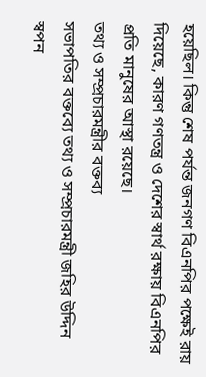হয়েছিল। কিন্তু শেষ পর্যন্ত জনগণ বিএনপির পক্ষেই রায় দিয়েছে, কারণ গণতন্ত্র ও দেশের স্বার্থ রক্ষায় বিএনপির প্রতি মানুষের আস্থা রয়েছে।
তথ্য ও সম্প্রচারমন্ত্রীর বক্তব্য
সভাপতির বক্তব্যে তথ্য ও সম্প্রচারমন্ত্রী জহির উদ্দিন স্বপন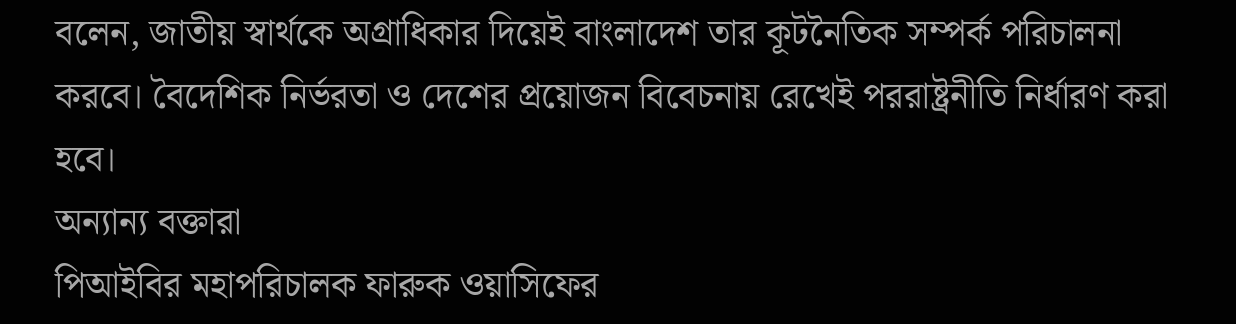বলেন, জাতীয় স্বার্থকে অগ্রাধিকার দিয়েই বাংলাদেশ তার কূটনৈতিক সম্পর্ক পরিচালনা করবে। বৈদেশিক নির্ভরতা ও দেশের প্রয়োজন বিবেচনায় রেখেই পররাষ্ট্রনীতি নির্ধারণ করা হবে।
অন্যান্য বক্তারা
পিআইবির মহাপরিচালক ফারুক ওয়াসিফের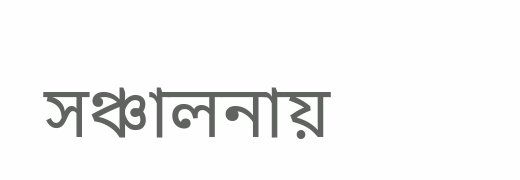সঞ্চালনায়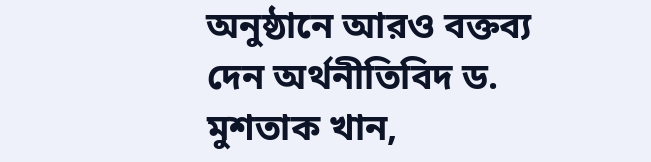অনুষ্ঠানে আরও বক্তব্য দেন অর্থনীতিবিদ ড. মুশতাক খান,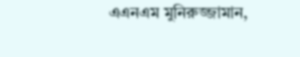এএনএম মুনিরুজ্জামান,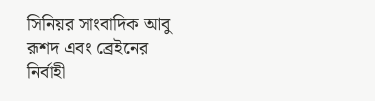সিনিয়র সাংবাদিক আবু রূশদ এবং ব্রেইনের নির্বাহী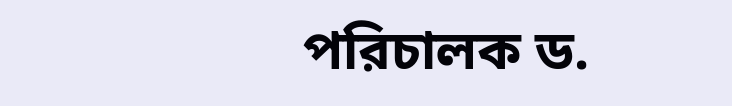পরিচালক ড.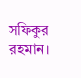সফিকুর রহমান।